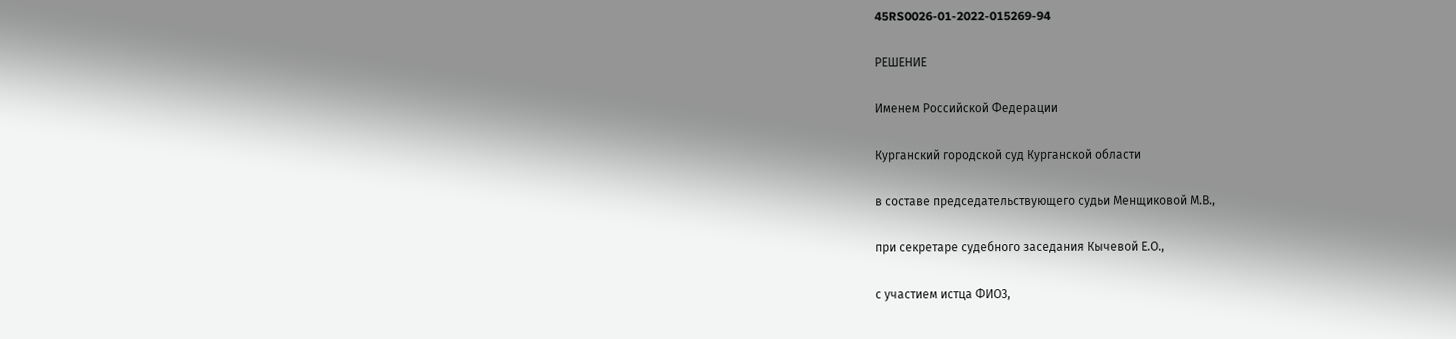45RS0026-01-2022-015269-94

PЕШЕHИЕ

Именем Российской Федерации

Курганский городской суд Курганской области

в составе председательствующего судьи Менщиковой М.В.,

при секретаре судебного заседания Кычевой Е.О.,

с участием истца ФИО3,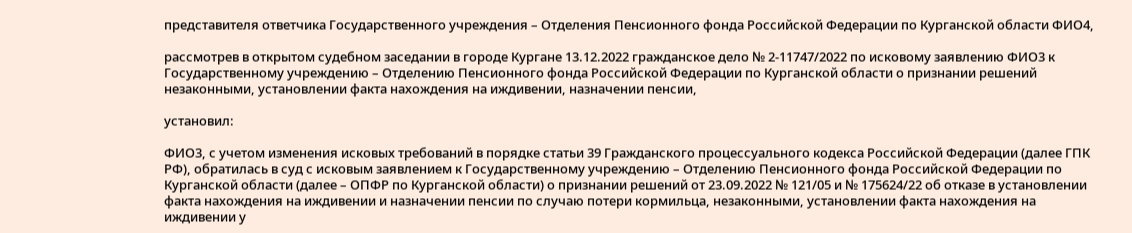представителя ответчика Государственного учреждения – Отделения Пенсионного фонда Российской Федерации по Курганской области ФИО4,

рассмотрев в открытом судебном заседании в городе Кургане 13.12.2022 гражданское дело № 2-11747/2022 по исковому заявлению ФИО3 к Государственному учреждению – Отделению Пенсионного фонда Российской Федерации по Курганской области о признании решений незаконными, установлении факта нахождения на иждивении, назначении пенсии,

установил:

ФИО3, с учетом изменения исковых требований в порядке статьи 39 Гражданского процессуального кодекса Российской Федерации (далее ГПК РФ), обратилась в суд с исковым заявлением к Государственному учреждению – Отделению Пенсионного фонда Российской Федерации по Курганской области (далее – ОПФР по Курганской области) о признании решений от 23.09.2022 № 121/05 и № 175624/22 об отказе в установлении факта нахождения на иждивении и назначении пенсии по случаю потери кормильца, незаконными, установлении факта нахождения на иждивении у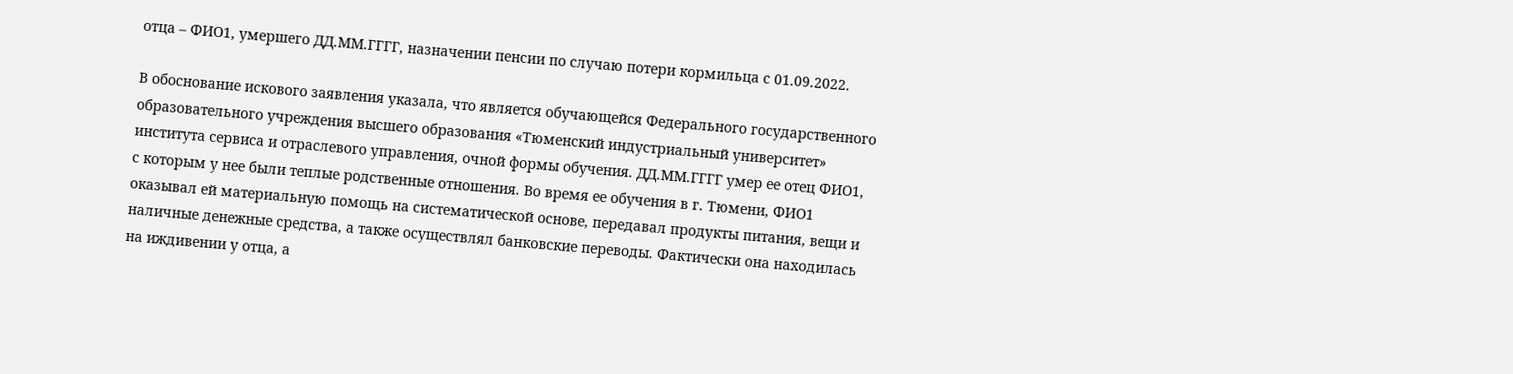отца – ФИО1, умершего ДД.ММ.ГГГГ, назначении пенсии по случаю потери кормильца с 01.09.2022.

В обоснование искового заявления указала, что является обучающейся Федерального государственного образовательного учреждения высшего образования «Тюменский индустриальный университет» института сервиса и отраслевого управления, очной формы обучения. ДД.ММ.ГГГГ умер ее отец ФИО1, с которым у нее были теплые родственные отношения. Во время ее обучения в г. Тюмени, ФИО1 оказывал ей материальную помощь на систематической основе, передавал продукты питания, вещи и наличные денежные средства, а также осуществлял банковские переводы. Фактически она находилась на иждивении у отца, а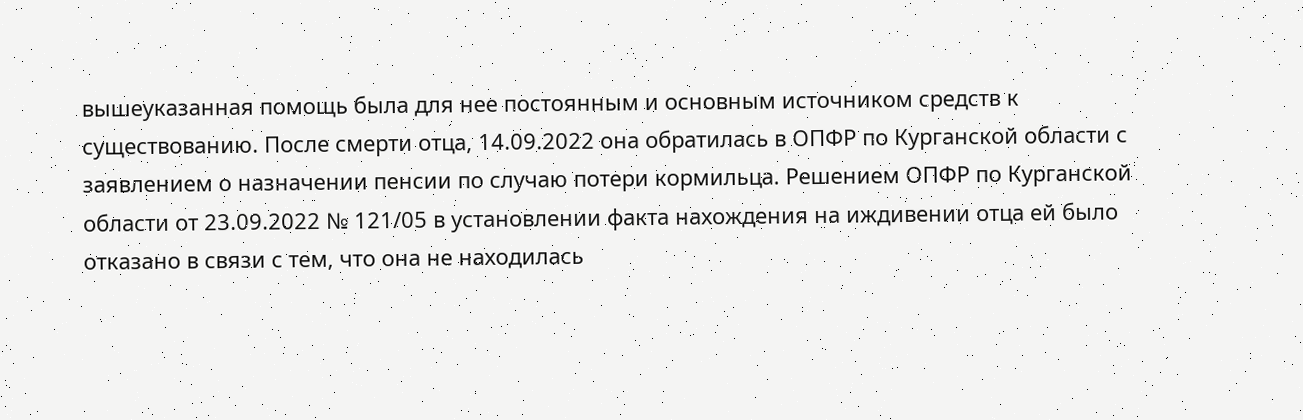вышеуказанная помощь была для нее постоянным и основным источником средств к существованию. После смерти отца, 14.09.2022 она обратилась в ОПФР по Курганской области с заявлением о назначении пенсии по случаю потери кормильца. Решением ОПФР по Курганской области от 23.09.2022 № 121/05 в установлении факта нахождения на иждивении отца ей было отказано в связи с тем, что она не находилась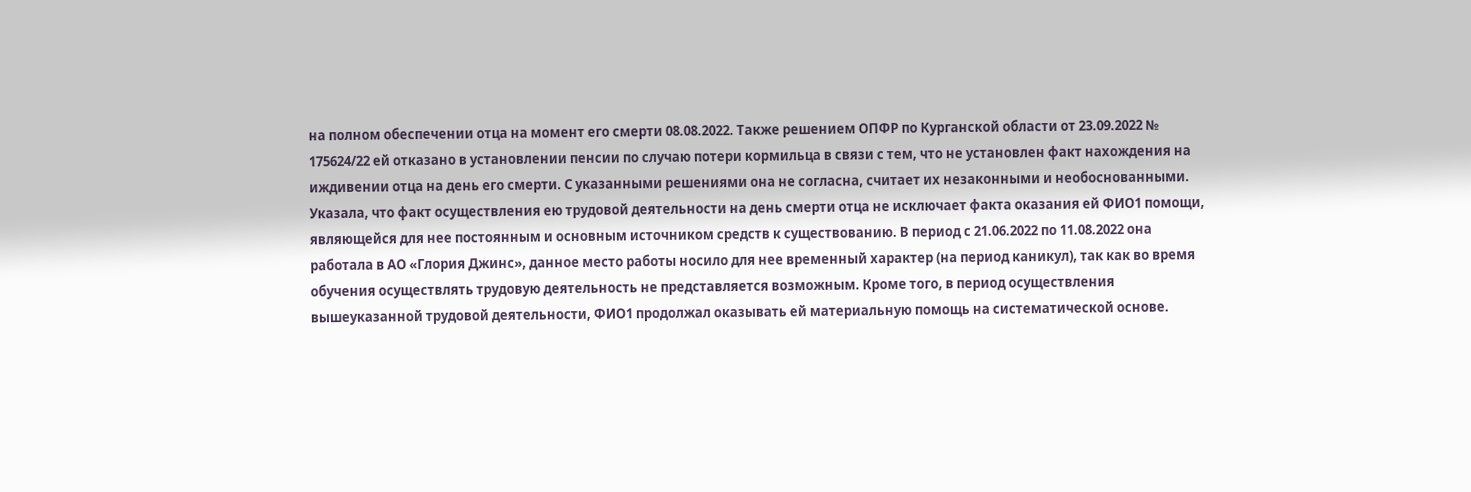на полном обеспечении отца на момент его смерти 08.08.2022. Также решением ОПФР по Курганской области от 23.09.2022 № 175624/22 ей отказано в установлении пенсии по случаю потери кормильца в связи с тем, что не установлен факт нахождения на иждивении отца на день его смерти. С указанными решениями она не согласна, считает их незаконными и необоснованными. Указала, что факт осуществления ею трудовой деятельности на день смерти отца не исключает факта оказания ей ФИО1 помощи, являющейся для нее постоянным и основным источником средств к существованию. В период с 21.06.2022 по 11.08.2022 она работала в АО «Глория Джинс», данное место работы носило для нее временный характер (на период каникул), так как во время обучения осуществлять трудовую деятельность не представляется возможным. Кроме того, в период осуществления вышеуказанной трудовой деятельности, ФИО1 продолжал оказывать ей материальную помощь на систематической основе.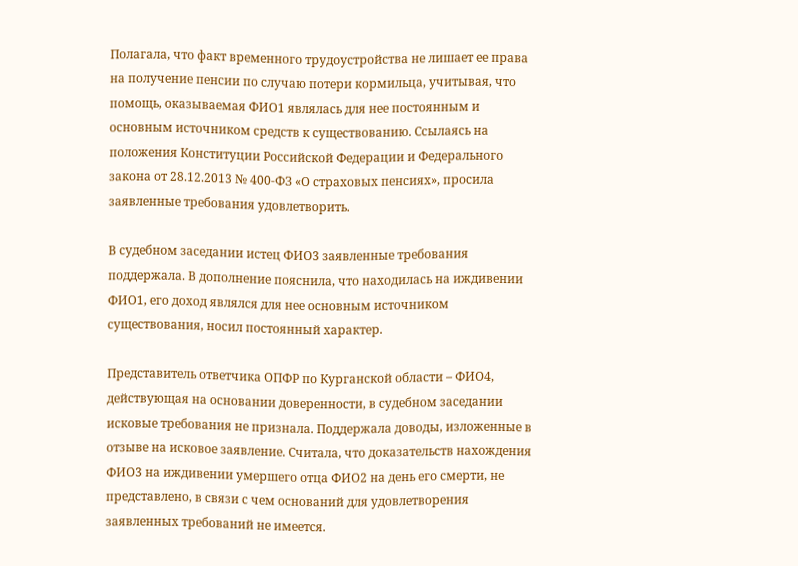Полагала, что факт временного трудоустройства не лишает ее права на получение пенсии по случаю потери кормильца, учитывая, что помощь, оказываемая ФИО1 являлась для нее постоянным и основным источником средств к существованию. Ссылаясь на положения Конституции Российской Федерации и Федерального закона от 28.12.2013 № 400-ФЗ «О страховых пенсиях», просила заявленные требования удовлетворить.

В судебном заседании истец ФИО3 заявленные требования поддержала. В дополнение пояснила, что находилась на иждивении ФИО1, его доход являлся для нее основным источником существования, носил постоянный характер.

Представитель ответчика ОПФР по Курганской области – ФИО4, действующая на основании доверенности, в судебном заседании исковые требования не признала. Поддержала доводы, изложенные в отзыве на исковое заявление. Считала, что доказательств нахождения ФИО3 на иждивении умершего отца ФИО2 на день его смерти, не представлено, в связи с чем оснований для удовлетворения заявленных требований не имеется.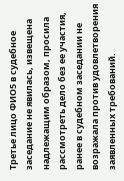Третье лицо ФИО5 в судебное заседание не явилась, извещена надлежащим образом, просила рассмотреть дело без ее участия, ранее в судебном заседании не возражала против удовлетворения заявленных требований.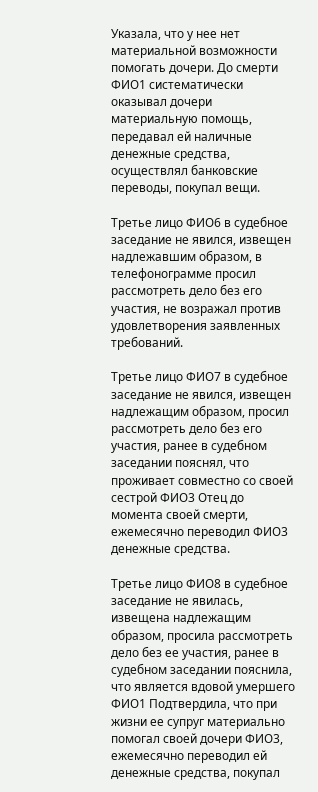Указала, что у нее нет материальной возможности помогать дочери. До смерти ФИО1 систематически оказывал дочери материальную помощь, передавал ей наличные денежные средства, осуществлял банковские переводы, покупал вещи.

Третье лицо ФИО6 в судебное заседание не явился, извещен надлежавшим образом, в телефонограмме просил рассмотреть дело без его участия, не возражал против удовлетворения заявленных требований.

Третье лицо ФИО7 в судебное заседание не явился, извещен надлежащим образом, просил рассмотреть дело без его участия, ранее в судебном заседании пояснял, что проживает совместно со своей сестрой ФИО3 Отец до момента своей смерти, ежемесячно переводил ФИО3 денежные средства.

Третье лицо ФИО8 в судебное заседание не явилась, извещена надлежащим образом, просила рассмотреть дело без ее участия, ранее в судебном заседании пояснила, что является вдовой умершего ФИО1 Подтвердила, что при жизни ее супруг материально помогал своей дочери ФИО3, ежемесячно переводил ей денежные средства, покупал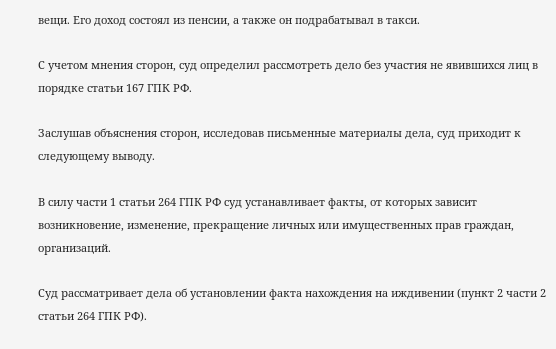вещи. Его доход состоял из пенсии, а также он подрабатывал в такси.

С учетом мнения сторон, суд определил рассмотреть дело без участия не явившихся лиц в порядке статьи 167 ГПК РФ.

Заслушав объяснения сторон, исследовав письменные материалы дела, суд приходит к следующему выводу.

В силу части 1 статьи 264 ГПК РФ суд устанавливает факты, от которых зависит возникновение, изменение, прекращение личных или имущественных прав граждан, организаций.

Суд рассматривает дела об установлении факта нахождения на иждивении (пункт 2 части 2 статьи 264 ГПК РФ).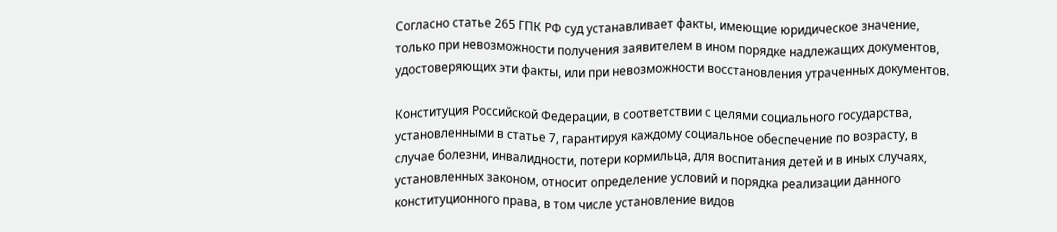Согласно статье 265 ГПК РФ суд устанавливает факты, имеющие юридическое значение, только при невозможности получения заявителем в ином порядке надлежащих документов, удостоверяющих эти факты, или при невозможности восстановления утраченных документов.

Конституция Российской Федерации, в соответствии с целями социального государства, установленными в статье 7, гарантируя каждому социальное обеспечение по возрасту, в случае болезни, инвалидности, потери кормильца, для воспитания детей и в иных случаях, установленных законом, относит определение условий и порядка реализации данного конституционного права, в том числе установление видов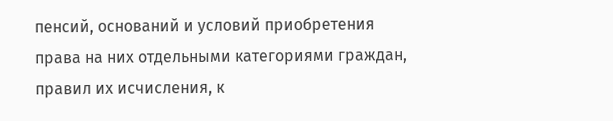пенсий, оснований и условий приобретения права на них отдельными категориями граждан, правил их исчисления, к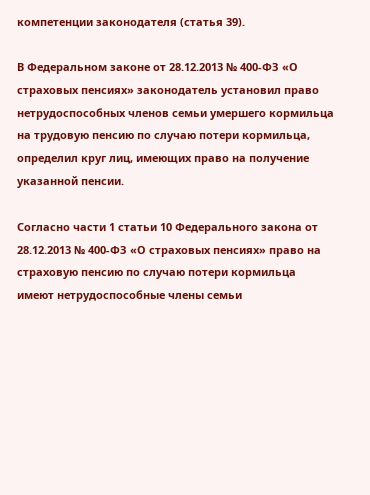компетенции законодателя (статья 39).

В Федеральном законе от 28.12.2013 № 400-ФЗ «О страховых пенсиях» законодатель установил право нетрудоспособных членов семьи умершего кормильца на трудовую пенсию по случаю потери кормильца, определил круг лиц, имеющих право на получение указанной пенсии.

Согласно части 1 статьи 10 Федерального закона от 28.12.2013 № 400-ФЗ «О страховых пенсиях» право на страховую пенсию по случаю потери кормильца имеют нетрудоспособные члены семьи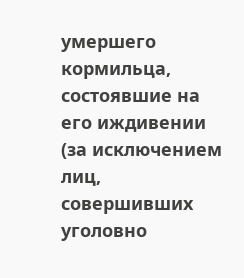умершего кормильца, состоявшие на его иждивении (за исключением лиц, совершивших уголовно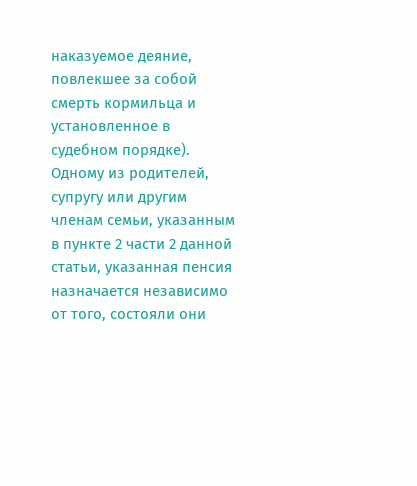наказуемое деяние, повлекшее за собой смерть кормильца и установленное в судебном порядке). Одному из родителей, супругу или другим членам семьи, указанным в пункте 2 части 2 данной статьи, указанная пенсия назначается независимо от того, состояли они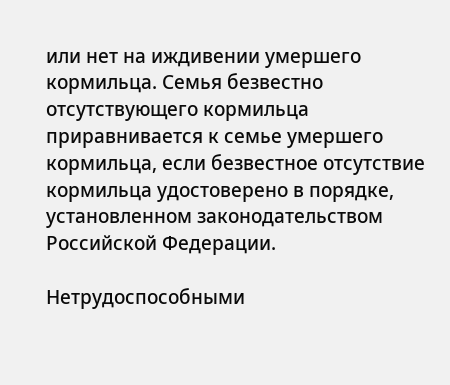или нет на иждивении умершего кормильца. Семья безвестно отсутствующего кормильца приравнивается к семье умершего кормильца, если безвестное отсутствие кормильца удостоверено в порядке, установленном законодательством Российской Федерации.

Нетрудоспособными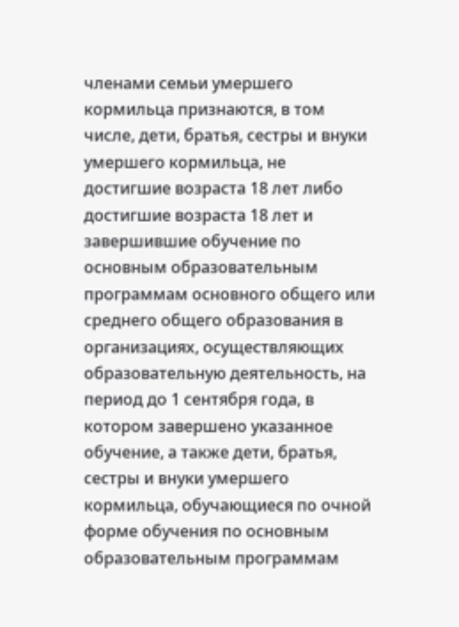членами семьи умершего кормильца признаются, в том числе, дети, братья, сестры и внуки умершего кормильца, не достигшие возраста 18 лет либо достигшие возраста 18 лет и завершившие обучение по основным образовательным программам основного общего или среднего общего образования в организациях, осуществляющих образовательную деятельность, на период до 1 сентября года, в котором завершено указанное обучение, а также дети, братья, сестры и внуки умершего кормильца, обучающиеся по очной форме обучения по основным образовательным программам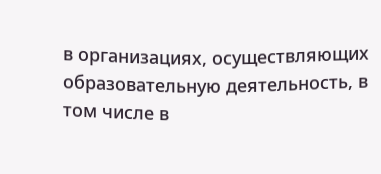в организациях, осуществляющих образовательную деятельность, в том числе в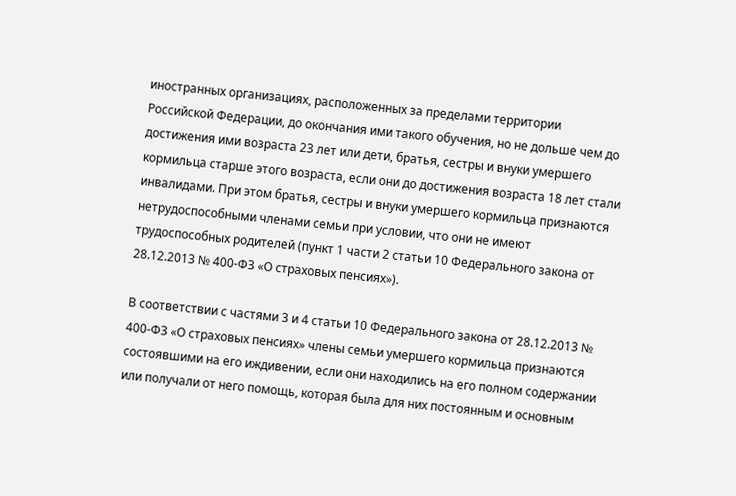иностранных организациях, расположенных за пределами территории Российской Федерации, до окончания ими такого обучения, но не дольше чем до достижения ими возраста 23 лет или дети, братья, сестры и внуки умершего кормильца старше этого возраста, если они до достижения возраста 18 лет стали инвалидами. При этом братья, сестры и внуки умершего кормильца признаются нетрудоспособными членами семьи при условии, что они не имеют трудоспособных родителей (пункт 1 части 2 статьи 10 Федерального закона от 28.12.2013 № 400-ФЗ «О страховых пенсиях»).

В соответствии с частями 3 и 4 статьи 10 Федерального закона от 28.12.2013 № 400-ФЗ «О страховых пенсиях» члены семьи умершего кормильца признаются состоявшими на его иждивении, если они находились на его полном содержании или получали от него помощь, которая была для них постоянным и основным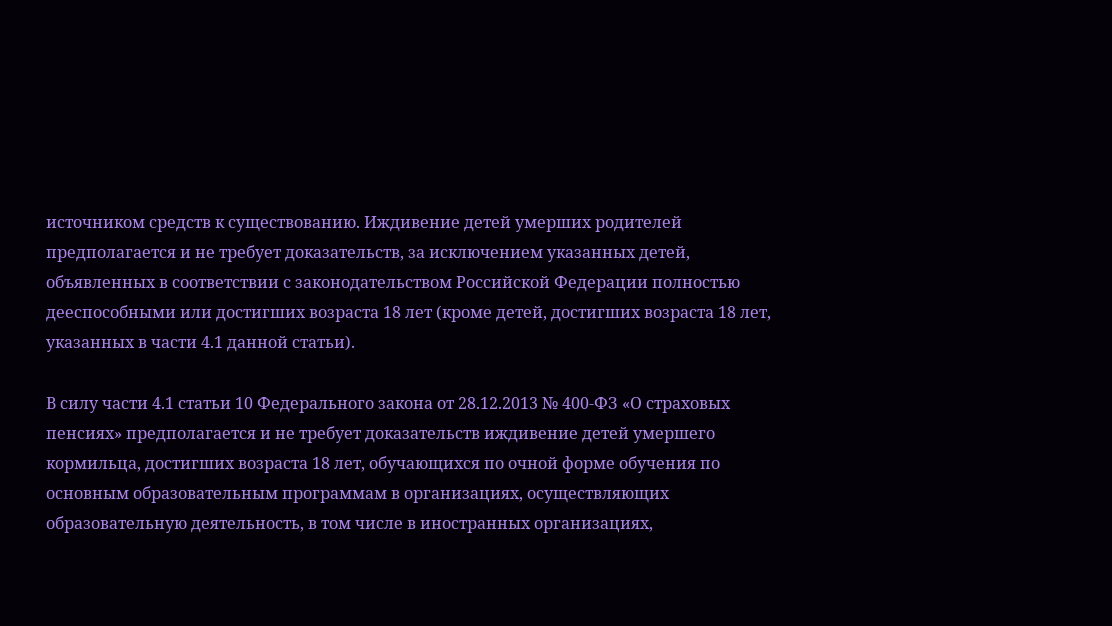источником средств к существованию. Иждивение детей умерших родителей предполагается и не требует доказательств, за исключением указанных детей, объявленных в соответствии с законодательством Российской Федерации полностью дееспособными или достигших возраста 18 лет (кроме детей, достигших возраста 18 лет, указанных в части 4.1 данной статьи).

В силу части 4.1 статьи 10 Федерального закона от 28.12.2013 № 400-ФЗ «О страховых пенсиях» предполагается и не требует доказательств иждивение детей умершего кормильца, достигших возраста 18 лет, обучающихся по очной форме обучения по основным образовательным программам в организациях, осуществляющих образовательную деятельность, в том числе в иностранных организациях,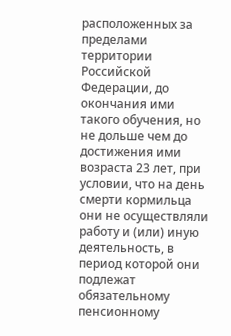расположенных за пределами территории Российской Федерации, до окончания ими такого обучения, но не дольше чем до достижения ими возраста 23 лет, при условии, что на день смерти кормильца они не осуществляли работу и (или) иную деятельность, в период которой они подлежат обязательному пенсионному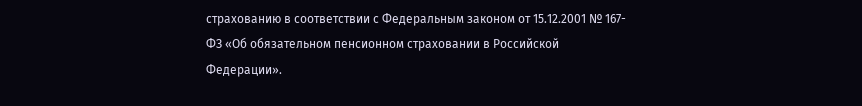страхованию в соответствии с Федеральным законом от 15.12.2001 № 167-ФЗ «Об обязательном пенсионном страховании в Российской Федерации».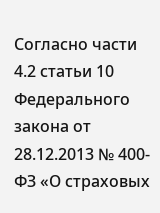Согласно части 4.2 статьи 10 Федерального закона от 28.12.2013 № 400-ФЗ «О страховых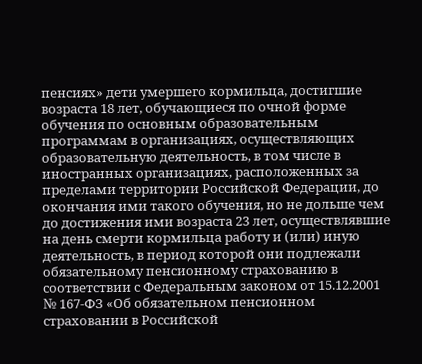пенсиях» дети умершего кормильца, достигшие возраста 18 лет, обучающиеся по очной форме обучения по основным образовательным программам в организациях, осуществляющих образовательную деятельность, в том числе в иностранных организациях, расположенных за пределами территории Российской Федерации, до окончания ими такого обучения, но не дольше чем до достижения ими возраста 23 лет, осуществлявшие на день смерти кормильца работу и (или) иную деятельность, в период которой они подлежали обязательному пенсионному страхованию в соответствии с Федеральным законом от 15.12.2001 № 167-ФЗ «Об обязательном пенсионном страховании в Российской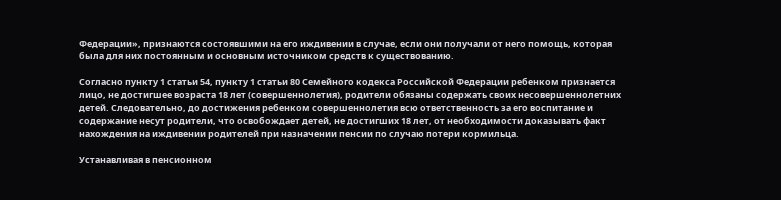Федерации», признаются состоявшими на его иждивении в случае, если они получали от него помощь, которая была для них постоянным и основным источником средств к существованию.

Согласно пункту 1 статьи 54, пункту 1 статьи 80 Семейного кодекса Российской Федерации ребенком признается лицо, не достигшее возраста 18 лет (совершеннолетия), родители обязаны содержать своих несовершеннолетних детей. Следовательно, до достижения ребенком совершеннолетия всю ответственность за его воспитание и содержание несут родители, что освобождает детей, не достигших 18 лет, от необходимости доказывать факт нахождения на иждивении родителей при назначении пенсии по случаю потери кормильца.

Устанавливая в пенсионном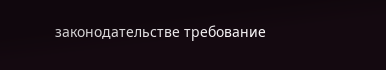законодательстве требование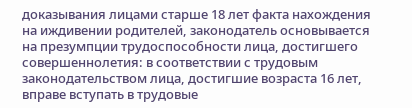доказывания лицами старше 18 лет факта нахождения на иждивении родителей, законодатель основывается на презумпции трудоспособности лица, достигшего совершеннолетия: в соответствии с трудовым законодательством лица, достигшие возраста 16 лет, вправе вступать в трудовые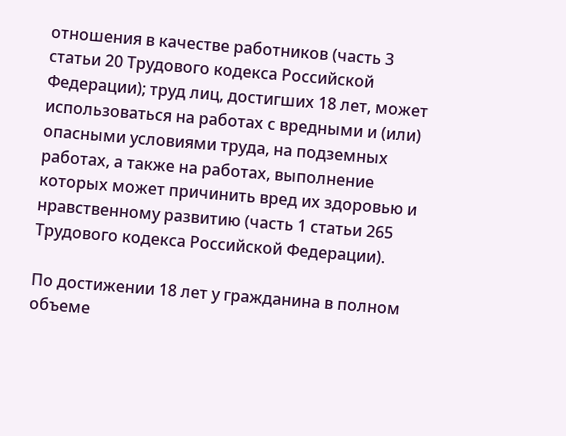отношения в качестве работников (часть 3 статьи 20 Трудового кодекса Российской Федерации); труд лиц, достигших 18 лет, может использоваться на работах с вредными и (или) опасными условиями труда, на подземных работах, а также на работах, выполнение которых может причинить вред их здоровью и нравственному развитию (часть 1 статьи 265 Трудового кодекса Российской Федерации).

По достижении 18 лет у гражданина в полном объеме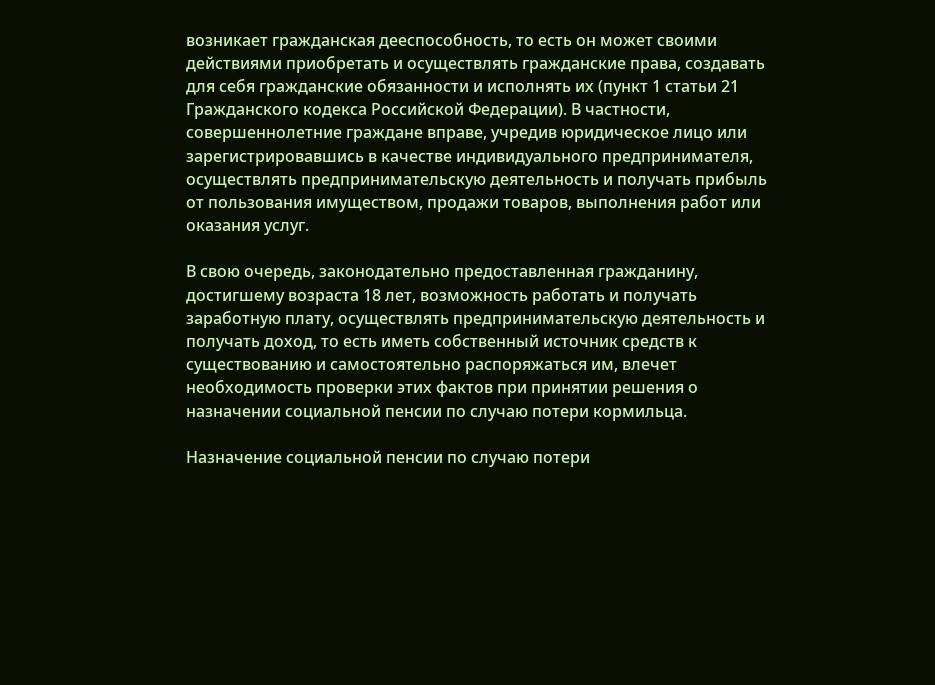возникает гражданская дееспособность, то есть он может своими действиями приобретать и осуществлять гражданские права, создавать для себя гражданские обязанности и исполнять их (пункт 1 статьи 21 Гражданского кодекса Российской Федерации). В частности, совершеннолетние граждане вправе, учредив юридическое лицо или зарегистрировавшись в качестве индивидуального предпринимателя, осуществлять предпринимательскую деятельность и получать прибыль от пользования имуществом, продажи товаров, выполнения работ или оказания услуг.

В свою очередь, законодательно предоставленная гражданину, достигшему возраста 18 лет, возможность работать и получать заработную плату, осуществлять предпринимательскую деятельность и получать доход, то есть иметь собственный источник средств к существованию и самостоятельно распоряжаться им, влечет необходимость проверки этих фактов при принятии решения о назначении социальной пенсии по случаю потери кормильца.

Назначение социальной пенсии по случаю потери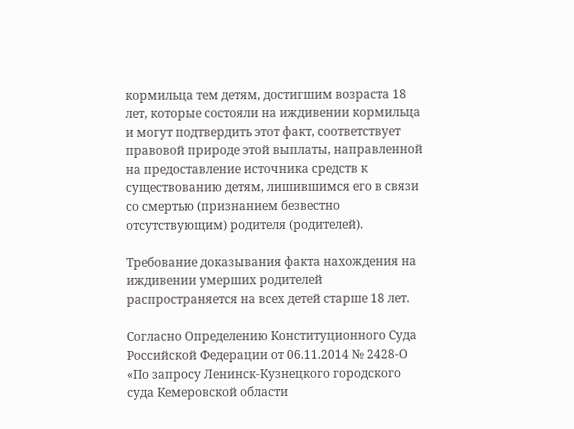кормильца тем детям, достигшим возраста 18 лет, которые состояли на иждивении кормильца и могут подтвердить этот факт, соответствует правовой природе этой выплаты, направленной на предоставление источника средств к существованию детям, лишившимся его в связи со смертью (признанием безвестно отсутствующим) родителя (родителей).

Требование доказывания факта нахождения на иждивении умерших родителей распространяется на всех детей старше 18 лет.

Согласно Определению Конституционного Суда Российской Федерации от 06.11.2014 № 2428-О «По запросу Ленинск-Кузнецкого городского суда Кемеровской области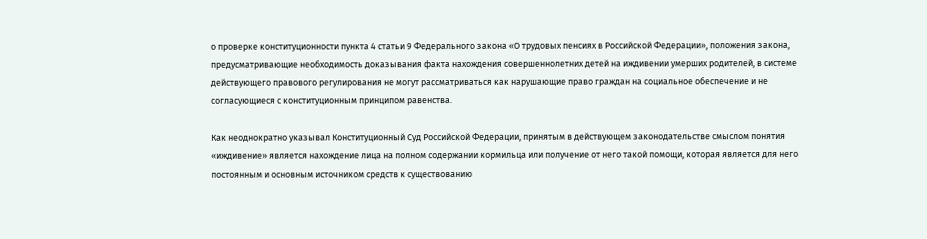о проверке конституционности пункта 4 статьи 9 Федерального закона «О трудовых пенсиях в Российской Федерации», положения закона, предусматривающие необходимость доказывания факта нахождения совершеннолетних детей на иждивении умерших родителей, в системе действующего правового регулирования не могут рассматриваться как нарушающие право граждан на социальное обеспечение и не согласующиеся с конституционным принципом равенства.

Как неоднократно указывал Конституционный Суд Российской Федерации, принятым в действующем законодательстве смыслом понятия «иждивение» является нахождение лица на полном содержании кормильца или получение от него такой помощи, которая является для него постоянным и основным источником средств к существованию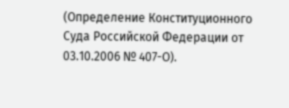(Определение Конституционного Суда Российской Федерации от 03.10.2006 № 407-О).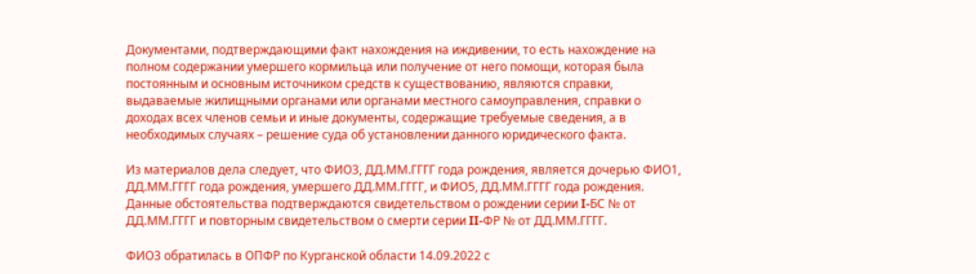Документами, подтверждающими факт нахождения на иждивении, то есть нахождение на полном содержании умершего кормильца или получение от него помощи, которая была постоянным и основным источником средств к существованию, являются справки, выдаваемые жилищными органами или органами местного самоуправления, справки о доходах всех членов семьи и иные документы, содержащие требуемые сведения, а в необходимых случаях – решение суда об установлении данного юридического факта.

Из материалов дела следует, что ФИО3, ДД.ММ.ГГГГ года рождения, является дочерью ФИО1, ДД.ММ.ГГГГ года рождения, умершего ДД.ММ.ГГГГ, и ФИО5, ДД.ММ.ГГГГ года рождения. Данные обстоятельства подтверждаются свидетельством о рождении серии I-БС № от ДД.ММ.ГГГГ и повторным свидетельством о смерти серии II-ФР № от ДД.ММ.ГГГГ.

ФИО3 обратилась в ОПФР по Курганской области 14.09.2022 с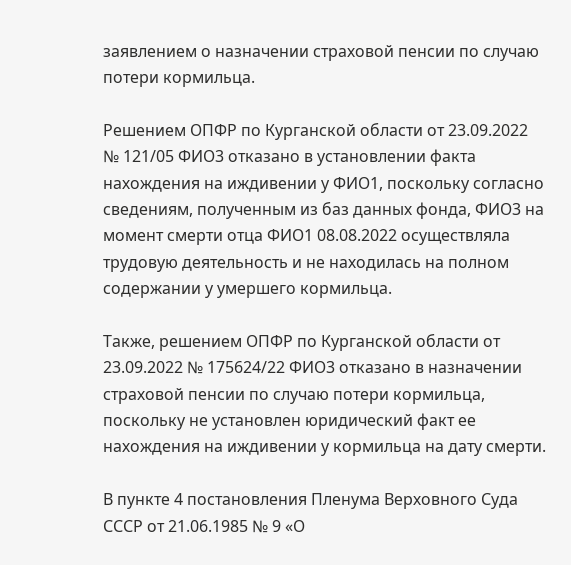заявлением о назначении страховой пенсии по случаю потери кормильца.

Решением ОПФР по Курганской области от 23.09.2022 № 121/05 ФИО3 отказано в установлении факта нахождения на иждивении у ФИО1, поскольку согласно сведениям, полученным из баз данных фонда, ФИО3 на момент смерти отца ФИО1 08.08.2022 осуществляла трудовую деятельность и не находилась на полном содержании у умершего кормильца.

Также, решением ОПФР по Курганской области от 23.09.2022 № 175624/22 ФИО3 отказано в назначении страховой пенсии по случаю потери кормильца, поскольку не установлен юридический факт ее нахождения на иждивении у кормильца на дату смерти.

В пункте 4 постановления Пленума Верховного Суда СССР от 21.06.1985 № 9 «О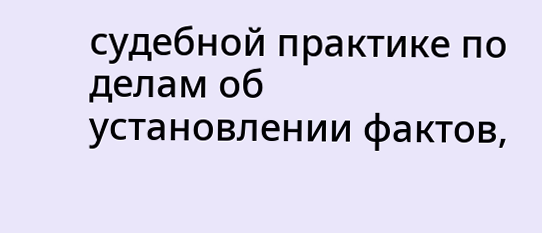судебной практике по делам об установлении фактов,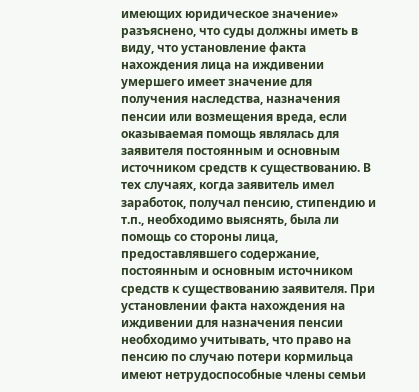имеющих юридическое значение» разъяснено, что суды должны иметь в виду, что установление факта нахождения лица на иждивении умершего имеет значение для получения наследства, назначения пенсии или возмещения вреда, если оказываемая помощь являлась для заявителя постоянным и основным источником средств к существованию. В тех случаях, когда заявитель имел заработок, получал пенсию, стипендию и т.п., необходимо выяснять, была ли помощь со стороны лица, предоставлявшего содержание, постоянным и основным источником средств к существованию заявителя. При установлении факта нахождения на иждивении для назначения пенсии необходимо учитывать, что право на пенсию по случаю потери кормильца имеют нетрудоспособные члены семьи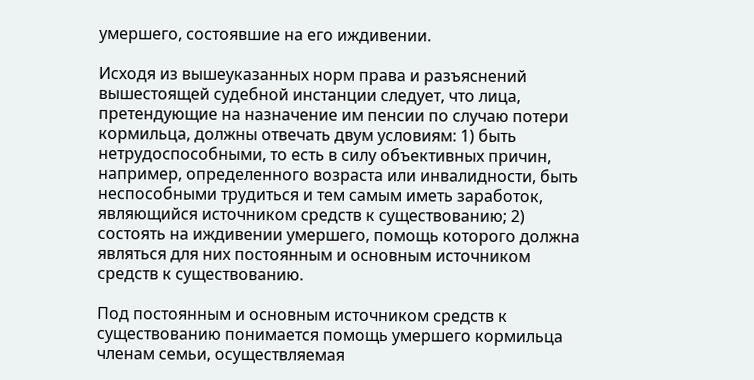умершего, состоявшие на его иждивении.

Исходя из вышеуказанных норм права и разъяснений вышестоящей судебной инстанции следует, что лица, претендующие на назначение им пенсии по случаю потери кормильца, должны отвечать двум условиям: 1) быть нетрудоспособными, то есть в силу объективных причин, например, определенного возраста или инвалидности, быть неспособными трудиться и тем самым иметь заработок, являющийся источником средств к существованию; 2) состоять на иждивении умершего, помощь которого должна являться для них постоянным и основным источником средств к существованию.

Под постоянным и основным источником средств к существованию понимается помощь умершего кормильца членам семьи, осуществляемая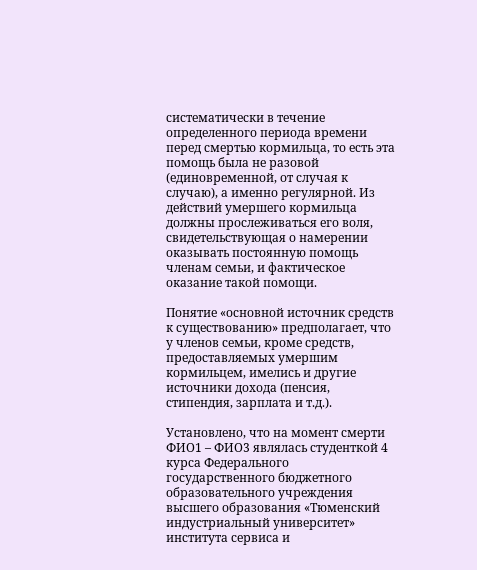систематически в течение определенного периода времени перед смертью кормильца, то есть эта помощь была не разовой (единовременной, от случая к случаю), а именно регулярной. Из действий умершего кормильца должны прослеживаться его воля, свидетельствующая о намерении оказывать постоянную помощь членам семьи, и фактическое оказание такой помощи.

Понятие «основной источник средств к существованию» предполагает, что у членов семьи, кроме средств, предоставляемых умершим кормильцем, имелись и другие источники дохода (пенсия, стипендия, зарплата и т.д.).

Установлено, что на момент смерти ФИО1 – ФИО3 являлась студенткой 4 курса Федерального государственного бюджетного образовательного учреждения высшего образования «Тюменский индустриальный университет» института сервиса и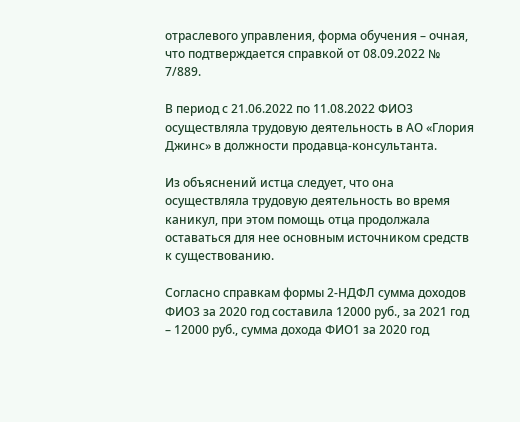отраслевого управления, форма обучения – очная, что подтверждается справкой от 08.09.2022 № 7/889.

В период с 21.06.2022 по 11.08.2022 ФИО3 осуществляла трудовую деятельность в АО «Глория Джинс» в должности продавца-консультанта.

Из объяснений истца следует, что она осуществляла трудовую деятельность во время каникул, при этом помощь отца продолжала оставаться для нее основным источником средств к существованию.

Согласно справкам формы 2-НДФЛ сумма доходов ФИО3 за 2020 год составила 12000 руб., за 2021 год – 12000 руб., сумма дохода ФИО1 за 2020 год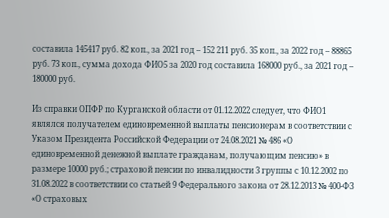составила 145417 руб. 82 коп., за 2021 год – 152 211 руб. 35 коп., за 2022 год – 88865 руб. 73 коп., сумма дохода ФИО5 за 2020 год составила 168000 руб., за 2021 год – 180000 руб.

Из справки ОПФР по Курганской области от 01.12.2022 следует, что ФИО1 являлся получателем единовременной выплаты пенсионерам в соответствии с Указом Президента Российской Федерации от 24.08.2021 № 486 «О единовременной денежной выплате гражданам, получающим пенсию» в размере 10000 руб.; страховой пенсии по инвалидности 3 группы с 10.12.2002 по 31.08.2022 в соответствии со статьей 9 Федерального закона от 28.12.2013 № 400-ФЗ «О страховых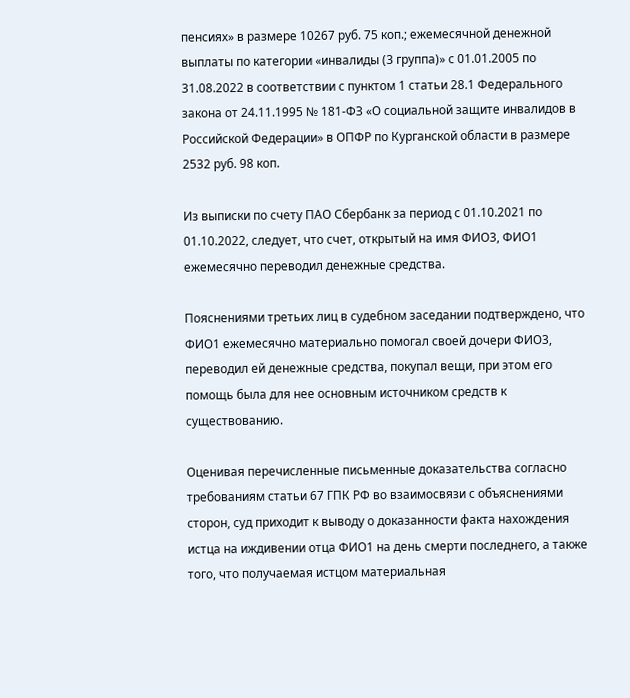пенсиях» в размере 10267 руб. 75 коп.; ежемесячной денежной выплаты по категории «инвалиды (3 группа)» с 01.01.2005 по 31.08.2022 в соответствии с пунктом 1 статьи 28.1 Федерального закона от 24.11.1995 № 181-ФЗ «О социальной защите инвалидов в Российской Федерации» в ОПФР по Курганской области в размере 2532 руб. 98 коп.

Из выписки по счету ПАО Сбербанк за период с 01.10.2021 по 01.10.2022, следует, что счет, открытый на имя ФИО3, ФИО1 ежемесячно переводил денежные средства.

Пояснениями третьих лиц в судебном заседании подтверждено, что ФИО1 ежемесячно материально помогал своей дочери ФИО3, переводил ей денежные средства, покупал вещи, при этом его помощь была для нее основным источником средств к существованию.

Оценивая перечисленные письменные доказательства согласно требованиям статьи 67 ГПК РФ во взаимосвязи с объяснениями сторон, суд приходит к выводу о доказанности факта нахождения истца на иждивении отца ФИО1 на день смерти последнего, а также того, что получаемая истцом материальная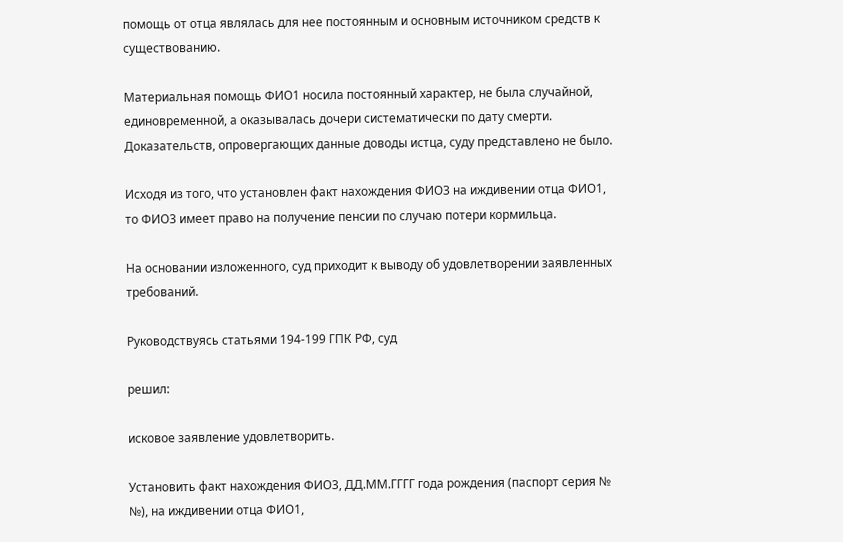помощь от отца являлась для нее постоянным и основным источником средств к существованию.

Материальная помощь ФИО1 носила постоянный характер, не была случайной, единовременной, а оказывалась дочери систематически по дату смерти. Доказательств, опровергающих данные доводы истца, суду представлено не было.

Исходя из того, что установлен факт нахождения ФИО3 на иждивении отца ФИО1, то ФИО3 имеет право на получение пенсии по случаю потери кормильца.

На основании изложенного, суд приходит к выводу об удовлетворении заявленных требований.

Руководствуясь статьями 194-199 ГПК РФ, суд

решил:

исковое заявление удовлетворить.

Установить факт нахождения ФИО3, ДД.ММ.ГГГГ года рождения (паспорт серия № №), на иждивении отца ФИО1,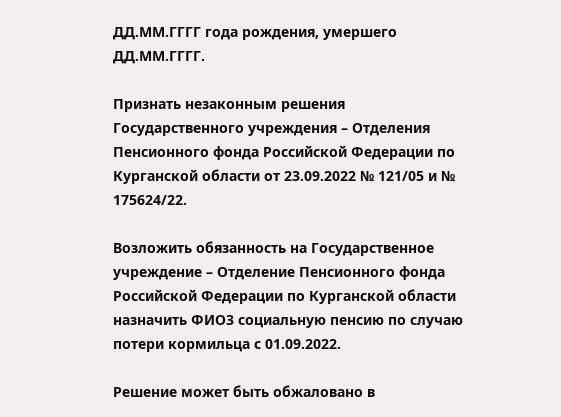ДД.ММ.ГГГГ года рождения, умершего ДД.ММ.ГГГГ.

Признать незаконным решения Государственного учреждения – Отделения Пенсионного фонда Российской Федерации по Курганской области от 23.09.2022 № 121/05 и № 175624/22.

Возложить обязанность на Государственное учреждение – Отделение Пенсионного фонда Российской Федерации по Курганской области назначить ФИО3 социальную пенсию по случаю потери кормильца с 01.09.2022.

Решение может быть обжаловано в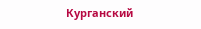Курганский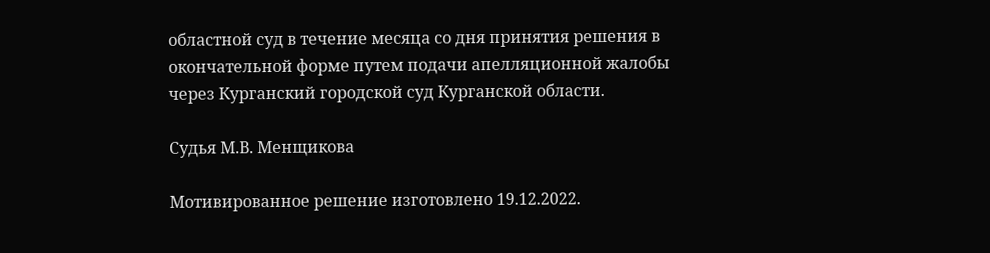областной суд в течение месяца со дня принятия решения в окончательной форме путем подачи апелляционной жалобы через Курганский городской суд Курганской области.

Судья М.В. Менщикова

Мотивированное решение изготовлено 19.12.2022.